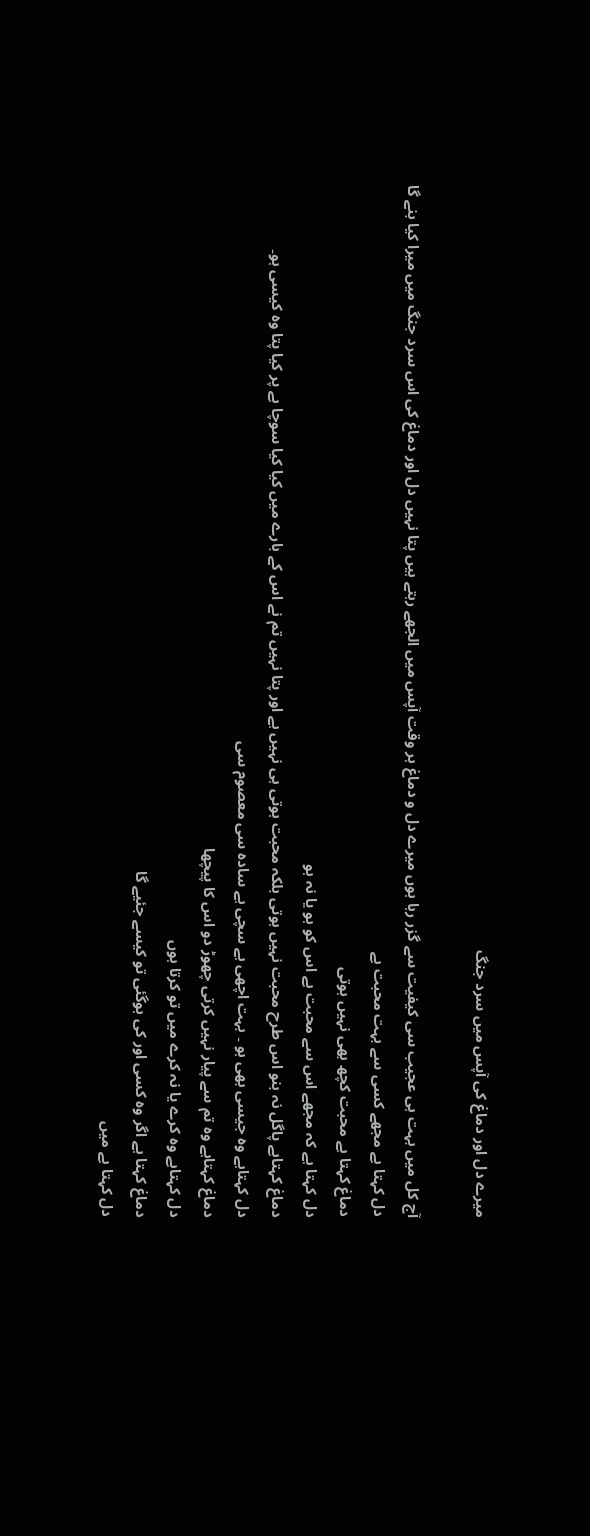میرے دل اور دماغ کی آپس میں سرد جنگ

آج کل میں بہت ہی عجیب سی کیفیت سے گزر رہا ہوں میرے دل و دماغ ہر وقت آپس میں الجھے رہتے ہیں پتا نہیں دل اور دماغ کی اس سرد جنگ میں میرا کیا بنے گا
دل کہتا ہے مجھے کسی سے بہت محبت ہے
دماغ کہتا ہے محبت کچھ بھی نہیں ہوتی
دل کہتا ہے کہ مجھے اس سے محبت ہے اس کو ہو یا نہ ہو
دماغ کہتاہے پاگل نہ بنو اس طرح محبت نہیں ہوتی بلکہ محبت ہوتی ہی نہیں ہے اور پتا نہیں تم نے اس کے بارے میں کیا کیا سوچا ہے پر کیا پتا وہ کیسی ہو۔
دل کہتاہے وہ جیسی بھی ہو ۔ بہت اچھی ہے سچی ہے سادہ سی معصوم سی
دماغ کہتاہے وہ تم سے پیار نہیں کرتی چھوڑ دو اس کا پیچھا
دل کہتاہے وہ کرے یا نہ کرے میں تو کرتا ہوں
دماغ کہتا ہے اگر وہ کسی اور کی ہوگئی تو کیسے جئیے گا
دل کہتا ہے میں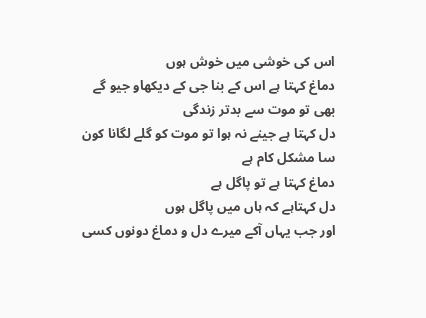اس کی خوشی میں خوش ہوں
دماغ کہتا ہے اس کے بنا جی کے دیکھاو جیو گے بھی تو موت سے بدتر زندگی
دل کہتا ہے جینے نہ ہوا تو موت کو گلے لگانا کون سا مشکل کام ہے
دماغ کہتا ہے تو پاگل ہے
دل کہتاہے کہ ہاں میں پاگل ہوں
اور جب یہاں آکے میرے دل و دماغ دونوں کسی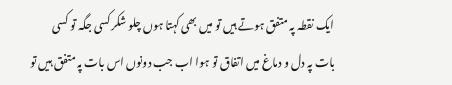ایک نقطہ پہ متفق ہوتے ہیں تو میں بھی کہتا ہوں چلو شکر کسی جگہ تو کسی بات پہ دل و دماغ میں اتفاق تو ہوا اب جب دونوں اس بات پہ متفق ہیں تو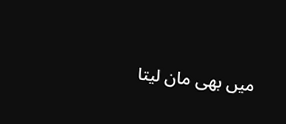میں بھی مان لیتا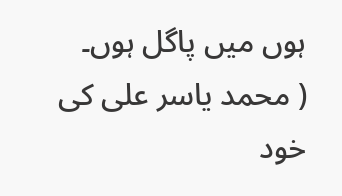ہوں میں پاگل ہوں۔
( محمد یاسر علی کی خود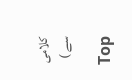کلامی سے )

Top